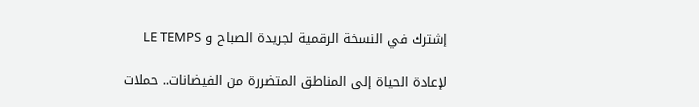إشترك في النسخة الرقمية لجريدة الصباح و LE TEMPS

لإعادة الحياة إلى المناطق المتضررة من الفيضانات.. حملات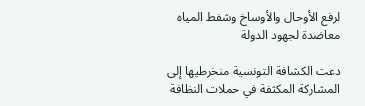لرفع الأوحال والأوساخ وشفط المياه معاضدة لجهود الدولة

دعت الكشافة التونسية منخرطيها إلى المشاركة المكثفة في حملات النظافة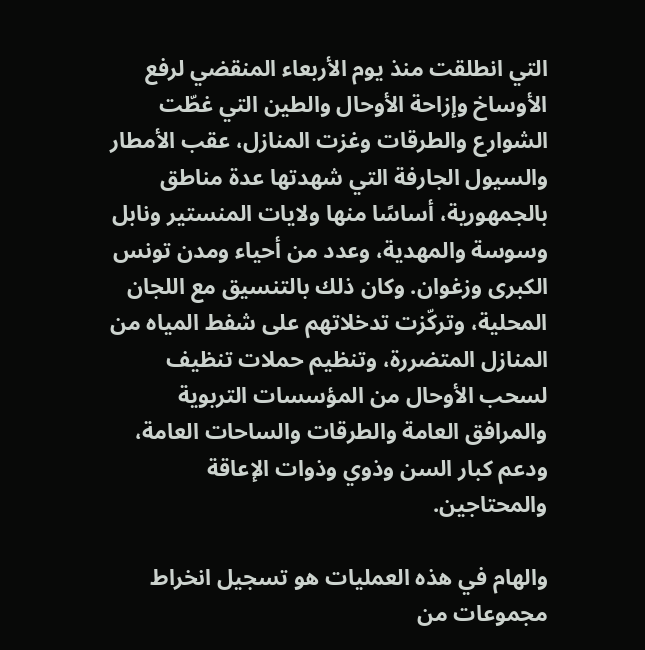التي انطلقت منذ يوم الأربعاء المنقضي لرفع الأوساخ وإزاحة الأوحال والطين التي غطّت الشوارع والطرقات وغزت المنازل، عقب الأمطار والسيول الجارفة التي شهدتها عدة مناطق بالجمهورية، أساسًا منها ولايات المنستير ونابل وسوسة والمهدية، وعدد من أحياء ومدن تونس الكبرى وزغوان. وكان ذلك بالتنسيق مع اللجان المحلية، وتركّزت تدخلاتهم على شفط المياه من المنازل المتضررة، وتنظيم حملات تنظيف لسحب الأوحال من المؤسسات التربوية والمرافق العامة والطرقات والساحات العامة، ودعم كبار السن وذوي وذوات الإعاقة والمحتاجين.

والهام في هذه العمليات هو تسجيل انخراط مجموعات من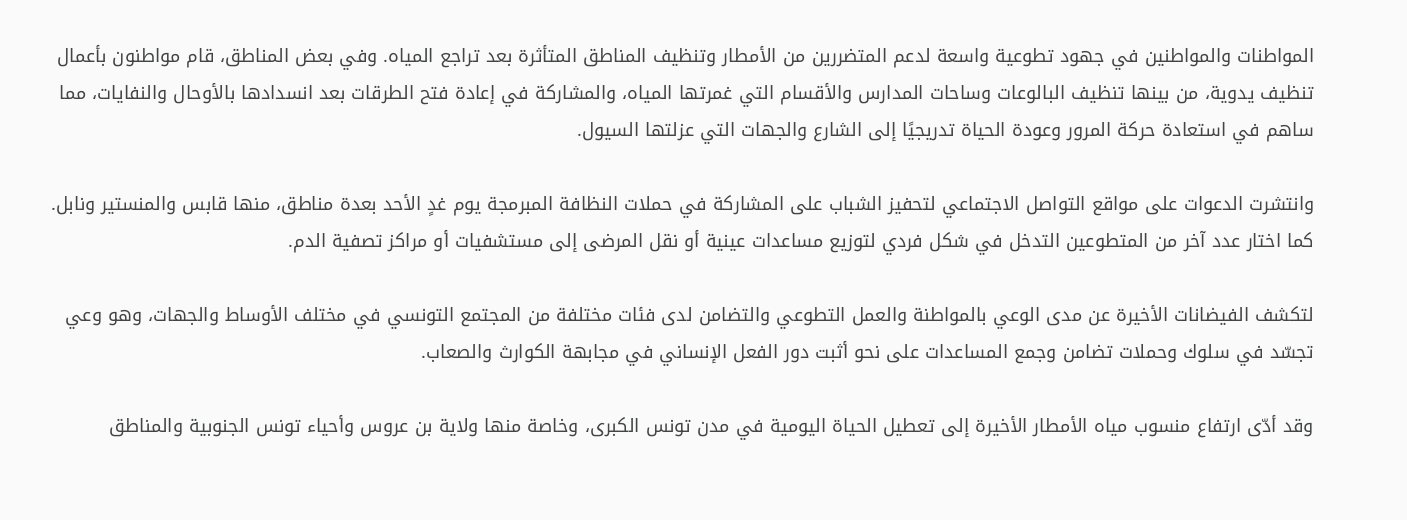المواطنات والمواطنين في جهود تطوعية واسعة لدعم المتضررين من الأمطار وتنظيف المناطق المتأثرة بعد تراجع المياه. وفي بعض المناطق، قام مواطنون بأعمال تنظيف يدوية، من بينها تنظيف البالوعات وساحات المدارس والأقسام التي غمرتها المياه، والمشاركة في إعادة فتح الطرقات بعد انسدادها بالأوحال والنفايات، مما ساهم في استعادة حركة المرور وعودة الحياة تدريجيًا إلى الشارع والجهات التي عزلتها السيول.

وانتشرت الدعوات على مواقع التواصل الاجتماعي لتحفيز الشباب على المشاركة في حملات النظافة المبرمجة يوم غدٍ الأحد بعدة مناطق، منها قابس والمنستير ونابل. كما اختار عدد آخر من المتطوعين التدخل في شكل فردي لتوزيع مساعدات عينية أو نقل المرضى إلى مستشفيات أو مراكز تصفية الدم.

لتكشف الفيضانات الأخيرة عن مدى الوعي بالمواطنة والعمل التطوعي والتضامن لدى فئات مختلفة من المجتمع التونسي في مختلف الأوساط والجهات، وهو وعي تجسّد في سلوك وحملات تضامن وجمع المساعدات على نحو أثبت دور الفعل الإنساني في مجابهة الكوارث والصعاب.

وقد أدّى ارتفاع منسوب مياه الأمطار الأخيرة إلى تعطيل الحياة اليومية في مدن تونس الكبرى، وخاصة منها ولاية بن عروس وأحياء تونس الجنوبية والمناطق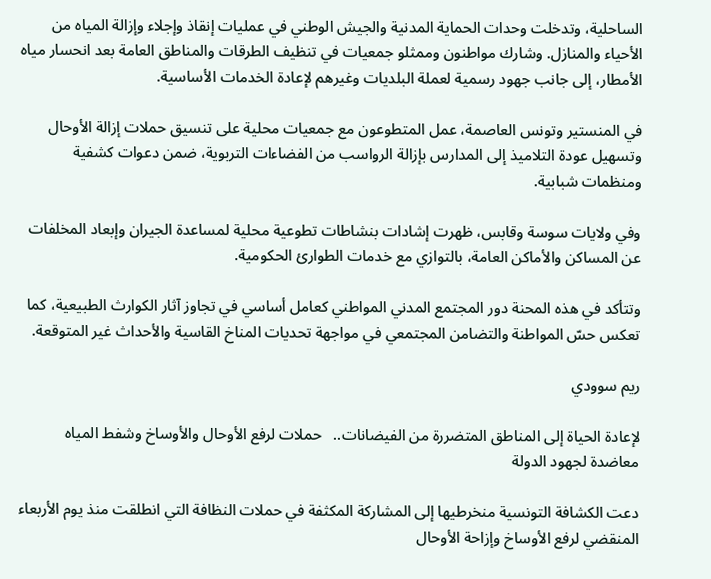الساحلية، وتدخلت وحدات الحماية المدنية والجيش الوطني في عمليات إنقاذ وإجلاء وإزالة المياه من الأحياء والمنازل. وشارك مواطنون وممثلو جمعيات في تنظيف الطرقات والمناطق العامة بعد انحسار مياه الأمطار، إلى جانب جهود رسمية لعملة البلديات وغيرهم لإعادة الخدمات الأساسية.

في المنستير وتونس العاصمة، عمل المتطوعون مع جمعيات محلية على تنسيق حملات إزالة الأوحال وتسهيل عودة التلاميذ إلى المدارس بإزالة الرواسب من الفضاءات التربوية، ضمن دعوات كشفية ومنظمات شبابية.

وفي ولايات سوسة وقابس، ظهرت إشادات بنشاطات تطوعية محلية لمساعدة الجيران وإبعاد المخلفات عن المساكن والأماكن العامة، بالتوازي مع خدمات الطوارئ الحكومية.

وتتأكد في هذه المحنة دور المجتمع المدني المواطني كعامل أساسي في تجاوز آثار الكوارث الطبيعية، كما تعكس حسّ المواطنة والتضامن المجتمعي في مواجهة تحديات المناخ القاسية والأحداث غير المتوقعة.

ريم سوودي

لإعادة الحياة إلى المناطق المتضررة من الفيضانات..   حملات لرفع الأوحال والأوساخ وشفط المياه معاضدة لجهود الدولة

دعت الكشافة التونسية منخرطيها إلى المشاركة المكثفة في حملات النظافة التي انطلقت منذ يوم الأربعاء المنقضي لرفع الأوساخ وإزاحة الأوحال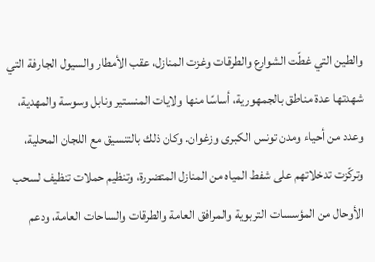والطين التي غطّت الشوارع والطرقات وغزت المنازل، عقب الأمطار والسيول الجارفة التي شهدتها عدة مناطق بالجمهورية، أساسًا منها ولايات المنستير ونابل وسوسة والمهدية، وعدد من أحياء ومدن تونس الكبرى وزغوان. وكان ذلك بالتنسيق مع اللجان المحلية، وتركّزت تدخلاتهم على شفط المياه من المنازل المتضررة، وتنظيم حملات تنظيف لسحب الأوحال من المؤسسات التربوية والمرافق العامة والطرقات والساحات العامة، ودعم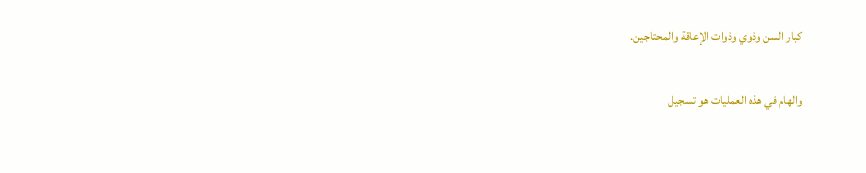كبار السن وذوي وذوات الإعاقة والمحتاجين.

والهام في هذه العمليات هو تسجيل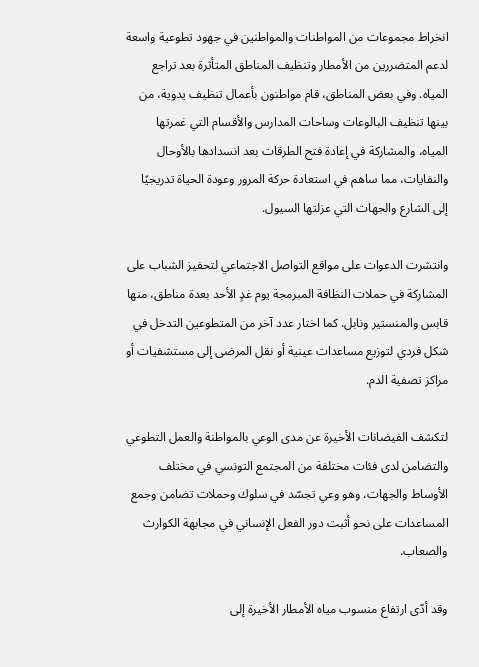انخراط مجموعات من المواطنات والمواطنين في جهود تطوعية واسعة لدعم المتضررين من الأمطار وتنظيف المناطق المتأثرة بعد تراجع المياه. وفي بعض المناطق، قام مواطنون بأعمال تنظيف يدوية، من بينها تنظيف البالوعات وساحات المدارس والأقسام التي غمرتها المياه، والمشاركة في إعادة فتح الطرقات بعد انسدادها بالأوحال والنفايات، مما ساهم في استعادة حركة المرور وعودة الحياة تدريجيًا إلى الشارع والجهات التي عزلتها السيول.

وانتشرت الدعوات على مواقع التواصل الاجتماعي لتحفيز الشباب على المشاركة في حملات النظافة المبرمجة يوم غدٍ الأحد بعدة مناطق، منها قابس والمنستير ونابل. كما اختار عدد آخر من المتطوعين التدخل في شكل فردي لتوزيع مساعدات عينية أو نقل المرضى إلى مستشفيات أو مراكز تصفية الدم.

لتكشف الفيضانات الأخيرة عن مدى الوعي بالمواطنة والعمل التطوعي والتضامن لدى فئات مختلفة من المجتمع التونسي في مختلف الأوساط والجهات، وهو وعي تجسّد في سلوك وحملات تضامن وجمع المساعدات على نحو أثبت دور الفعل الإنساني في مجابهة الكوارث والصعاب.

وقد أدّى ارتفاع منسوب مياه الأمطار الأخيرة إلى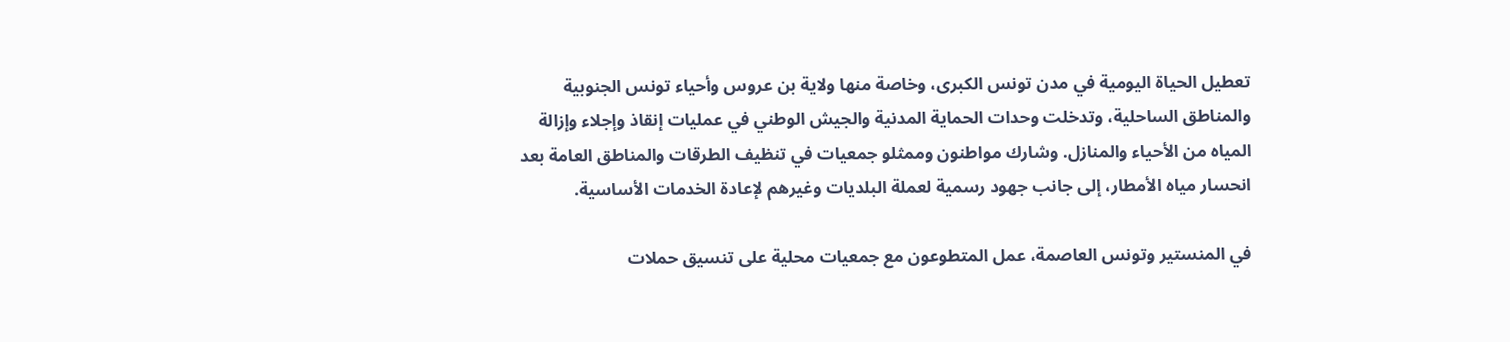تعطيل الحياة اليومية في مدن تونس الكبرى، وخاصة منها ولاية بن عروس وأحياء تونس الجنوبية والمناطق الساحلية، وتدخلت وحدات الحماية المدنية والجيش الوطني في عمليات إنقاذ وإجلاء وإزالة المياه من الأحياء والمنازل. وشارك مواطنون وممثلو جمعيات في تنظيف الطرقات والمناطق العامة بعد انحسار مياه الأمطار، إلى جانب جهود رسمية لعملة البلديات وغيرهم لإعادة الخدمات الأساسية.

في المنستير وتونس العاصمة، عمل المتطوعون مع جمعيات محلية على تنسيق حملات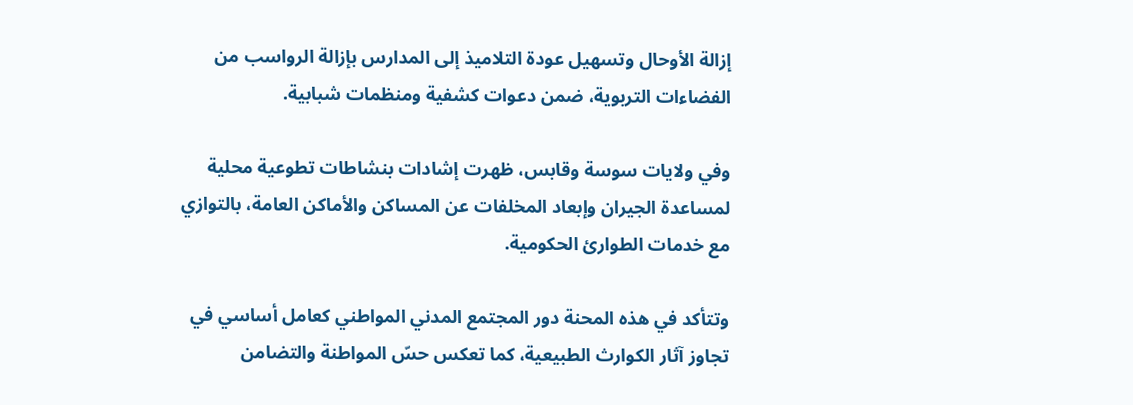إزالة الأوحال وتسهيل عودة التلاميذ إلى المدارس بإزالة الرواسب من الفضاءات التربوية، ضمن دعوات كشفية ومنظمات شبابية.

وفي ولايات سوسة وقابس، ظهرت إشادات بنشاطات تطوعية محلية لمساعدة الجيران وإبعاد المخلفات عن المساكن والأماكن العامة، بالتوازي مع خدمات الطوارئ الحكومية.

وتتأكد في هذه المحنة دور المجتمع المدني المواطني كعامل أساسي في تجاوز آثار الكوارث الطبيعية، كما تعكس حسّ المواطنة والتضامن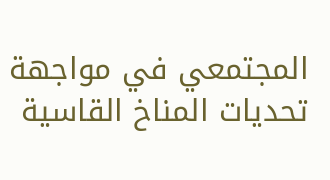المجتمعي في مواجهة تحديات المناخ القاسية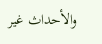والأحداث غير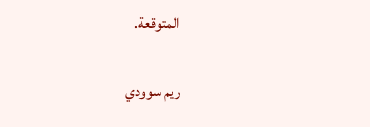المتوقعة.

ريم سوودي